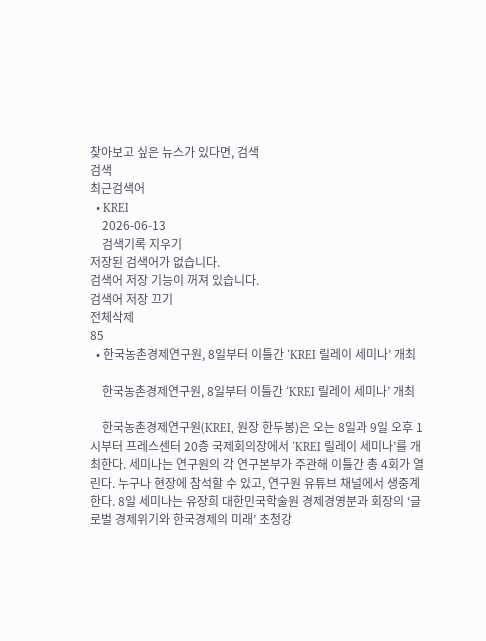찾아보고 싶은 뉴스가 있다면, 검색
검색
최근검색어
  • KREI
    2026-06-13
    검색기록 지우기
저장된 검색어가 없습니다.
검색어 저장 기능이 꺼져 있습니다.
검색어 저장 끄기
전체삭제
85
  • 한국농촌경제연구원, 8일부터 이틀간 ‘KREI 릴레이 세미나’ 개최

    한국농촌경제연구원, 8일부터 이틀간 ‘KREI 릴레이 세미나’ 개최

    한국농촌경제연구원(KREI, 원장 한두봉)은 오는 8일과 9일 오후 1시부터 프레스센터 20층 국제회의장에서 ‘KREI 릴레이 세미나’를 개최한다. 세미나는 연구원의 각 연구본부가 주관해 이틀간 총 4회가 열린다. 누구나 현장에 참석할 수 있고, 연구원 유튜브 채널에서 생중계한다. 8일 세미나는 유장희 대한민국학술원 경제경영분과 회장의 ‘글로벌 경제위기와 한국경제의 미래’ 초청강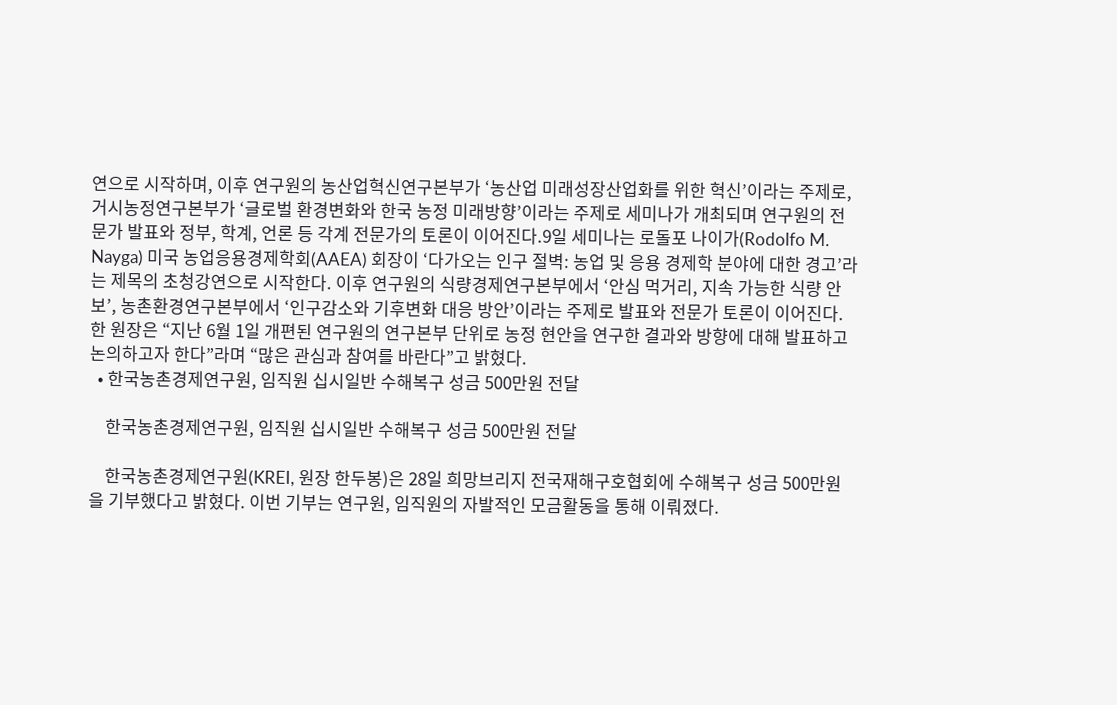연으로 시작하며, 이후 연구원의 농산업혁신연구본부가 ‘농산업 미래성장산업화를 위한 혁신’이라는 주제로, 거시농정연구본부가 ‘글로벌 환경변화와 한국 농정 미래방향’이라는 주제로 세미나가 개최되며 연구원의 전문가 발표와 정부, 학계, 언론 등 각계 전문가의 토론이 이어진다.9일 세미나는 로돌포 나이가(Rodolfo M. Nayga) 미국 농업응용경제학회(AAEA) 회장이 ‘다가오는 인구 절벽: 농업 및 응용 경제학 분야에 대한 경고’라는 제목의 초청강연으로 시작한다. 이후 연구원의 식량경제연구본부에서 ‘안심 먹거리, 지속 가능한 식량 안보’, 농촌환경연구본부에서 ‘인구감소와 기후변화 대응 방안’이라는 주제로 발표와 전문가 토론이 이어진다. 한 원장은 “지난 6월 1일 개편된 연구원의 연구본부 단위로 농정 현안을 연구한 결과와 방향에 대해 발표하고 논의하고자 한다”라며 “많은 관심과 참여를 바란다”고 밝혔다.
  • 한국농촌경제연구원, 임직원 십시일반 수해복구 성금 500만원 전달

    한국농촌경제연구원, 임직원 십시일반 수해복구 성금 500만원 전달

    한국농촌경제연구원(KREI, 원장 한두봉)은 28일 희망브리지 전국재해구호협회에 수해복구 성금 500만원을 기부했다고 밝혔다. 이번 기부는 연구원, 임직원의 자발적인 모금활동을 통해 이뤄졌다.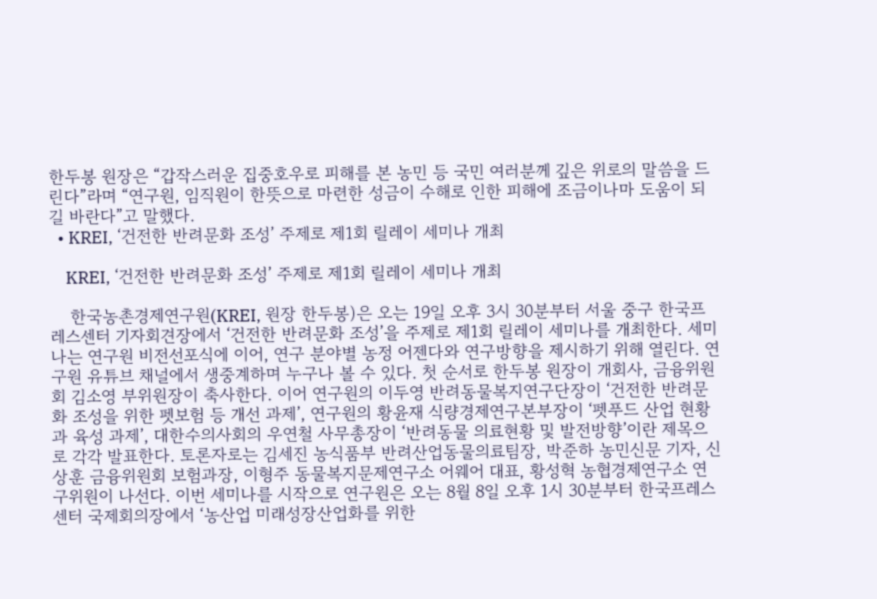한두봉 원장은 “갑작스러운 집중호우로 피해를 본 농민 등 국민 여러분께 깊은 위로의 말씀을 드린다”라며 “연구원, 임직원이 한뜻으로 마련한 성금이 수해로 인한 피해에 조금이나마 도움이 되길 바란다”고 말했다.
  • KREI, ‘건전한 반려문화 조성’ 주제로 제1회 릴레이 세미나 개최

    KREI, ‘건전한 반려문화 조성’ 주제로 제1회 릴레이 세미나 개최

    한국농촌경제연구원(KREI, 원장 한두봉)은 오는 19일 오후 3시 30분부터 서울 중구 한국프레스센터 기자회견장에서 ‘건전한 반려문화 조성’을 주제로 제1회 릴레이 세미나를 개최한다. 세미나는 연구원 비전선포식에 이어, 연구 분야별 농정 어젠다와 연구방향을 제시하기 위해 열린다. 연구원 유튜브 채널에서 생중계하며 누구나 볼 수 있다. 첫 순서로 한두봉 원장이 개회사, 금융위원회 김소영 부위원장이 축사한다. 이어 연구원의 이두영 반려동물복지연구단장이 ‘건전한 반려문화 조성을 위한 펫보험 등 개선 과제’, 연구원의 황윤재 식량경제연구본부장이 ‘펫푸드 산업 현황과 육성 과제’, 대한수의사회의 우연철 사무총장이 ‘반려동물 의료현황 및 발전방향’이란 제목으로 각각 발표한다. 토론자로는 김세진 농식품부 반려산업동물의료팀장, 박준하 농민신문 기자, 신상훈 금융위원회 보험과장, 이형주 동물복지문제연구소 어웨어 대표, 황성혁 농협경제연구소 연구위원이 나선다. 이번 세미나를 시작으로 연구원은 오는 8월 8일 오후 1시 30분부터 한국프레스센터 국제회의장에서 ‘농산업 미래성장산업화를 위한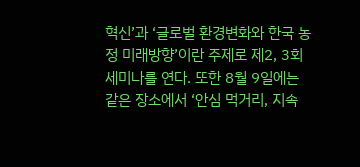혁신’과 ‘글로벌 환경변화와 한국 농정 미래방향’이란 주제로 제2, 3회 세미나를 연다. 또한 8월 9일에는 같은 장소에서 ‘안심 먹거리, 지속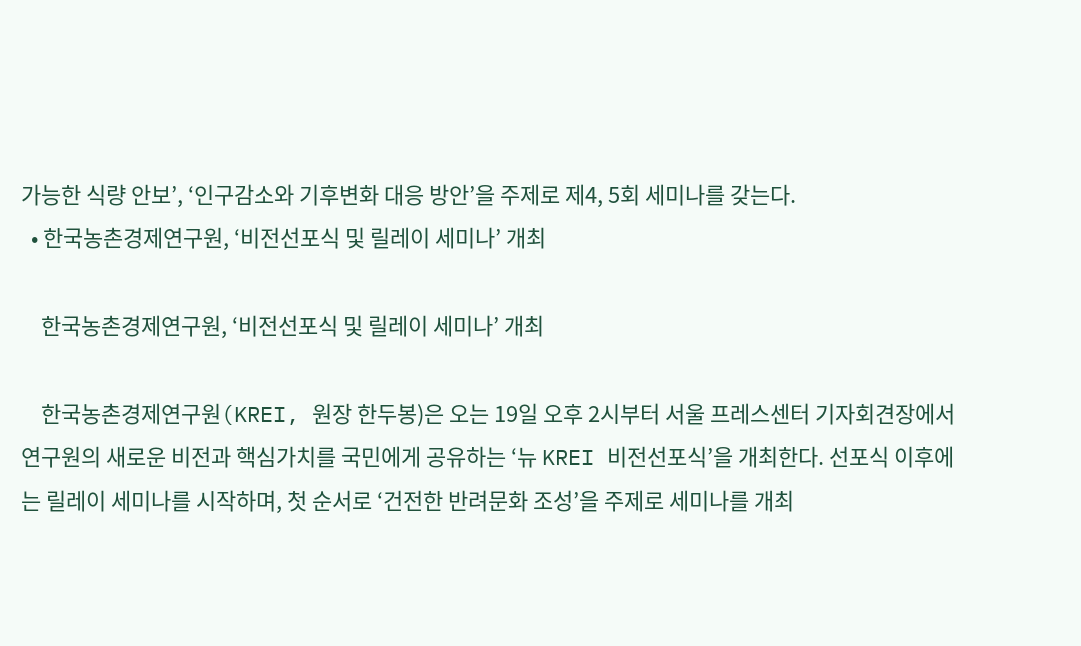가능한 식량 안보’, ‘인구감소와 기후변화 대응 방안’을 주제로 제4, 5회 세미나를 갖는다.
  • 한국농촌경제연구원, ‘비전선포식 및 릴레이 세미나’ 개최

    한국농촌경제연구원, ‘비전선포식 및 릴레이 세미나’ 개최

    한국농촌경제연구원(KREI, 원장 한두봉)은 오는 19일 오후 2시부터 서울 프레스센터 기자회견장에서 연구원의 새로운 비전과 핵심가치를 국민에게 공유하는 ‘뉴 KREI 비전선포식’을 개최한다. 선포식 이후에는 릴레이 세미나를 시작하며, 첫 순서로 ‘건전한 반려문화 조성’을 주제로 세미나를 개최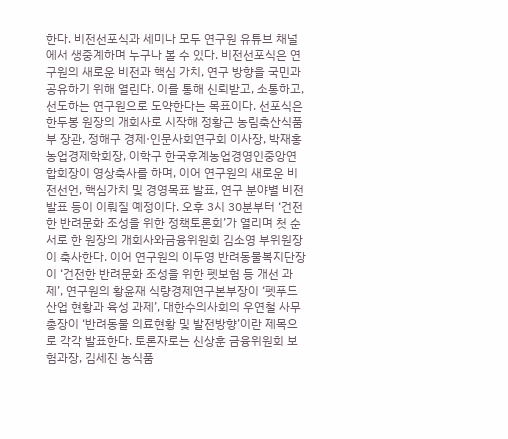한다. 비전선포식과 세미나 모두 연구원 유튜브 채널에서 생중계하며 누구나 볼 수 있다. 비전선포식은 연구원의 새로운 비전과 핵심 가치, 연구 방향을 국민과 공유하기 위해 열린다. 이를 통해 신뢰받고, 소통하고, 선도하는 연구원으로 도약한다는 목표이다. 선포식은 한두봉 원장의 개회사로 시작해 정황근 농림축산식품부 장관, 정해구 경제·인문사회연구회 이사장, 박재홍 농업경제학회장, 이학구 한국후계농업경영인중앙연합회장이 영상축사를 하며, 이어 연구원의 새로운 비전선언, 핵심가치 및 경영목표 발표, 연구 분야별 비전 발표 등이 이뤄질 예정이다. 오후 3시 30분부터 ‘건전한 반려문화 조성을 위한 정책토론회’가 열리며 첫 순서로 한 원장의 개회사와금융위원회 김소영 부위원장이 축사한다. 이어 연구원의 이두영 반려동물복지단장이 ‘건전한 반려문화 조성을 위한 펫보험 등 개선 과제’, 연구원의 황윤재 식량경제연구본부장이 ‘펫푸드 산업 현황과 육성 과제’, 대한수의사회의 우연철 사무총장이 ‘반려동물 의료현황 및 발전방향’이란 제목으로 각각 발표한다. 토론자로는 신상훈 금융위원회 보험과장, 김세진 농식품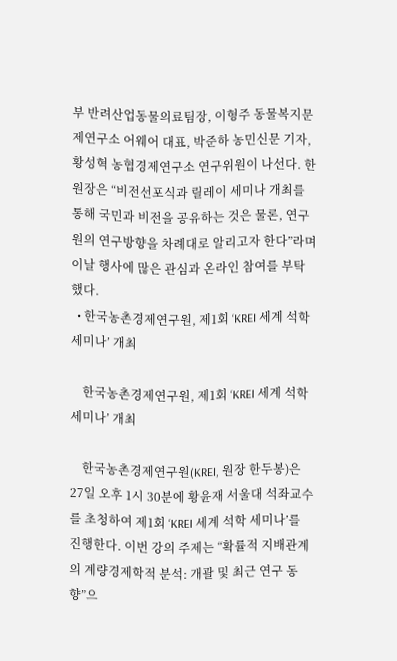부 반려산업동물의료팀장, 이형주 동물복지문제연구소 어웨어 대표, 박준하 농민신문 기자, 황성혁 농협경제연구소 연구위원이 나선다. 한 원장은 “비전선포식과 릴레이 세미나 개최를 통해 국민과 비전을 공유하는 것은 물론, 연구원의 연구방향을 차례대로 알리고자 한다”라며 이날 행사에 많은 관심과 온라인 참여를 부탁했다.
  • 한국농촌경제연구원, 제1회 ‘KREI 세계 석학 세미나’ 개최

    한국농촌경제연구원, 제1회 ‘KREI 세계 석학 세미나’ 개최

    한국농촌경제연구원(KREI, 원장 한두봉)은 27일 오후 1시 30분에 황윤재 서울대 석좌교수를 초청하여 제1회 ‘KREI 세계 석학 세미나’를 진행한다. 이번 강의 주제는 “확률적 지배관계의 계량경제학적 분석: 개괄 및 최근 연구 동향”으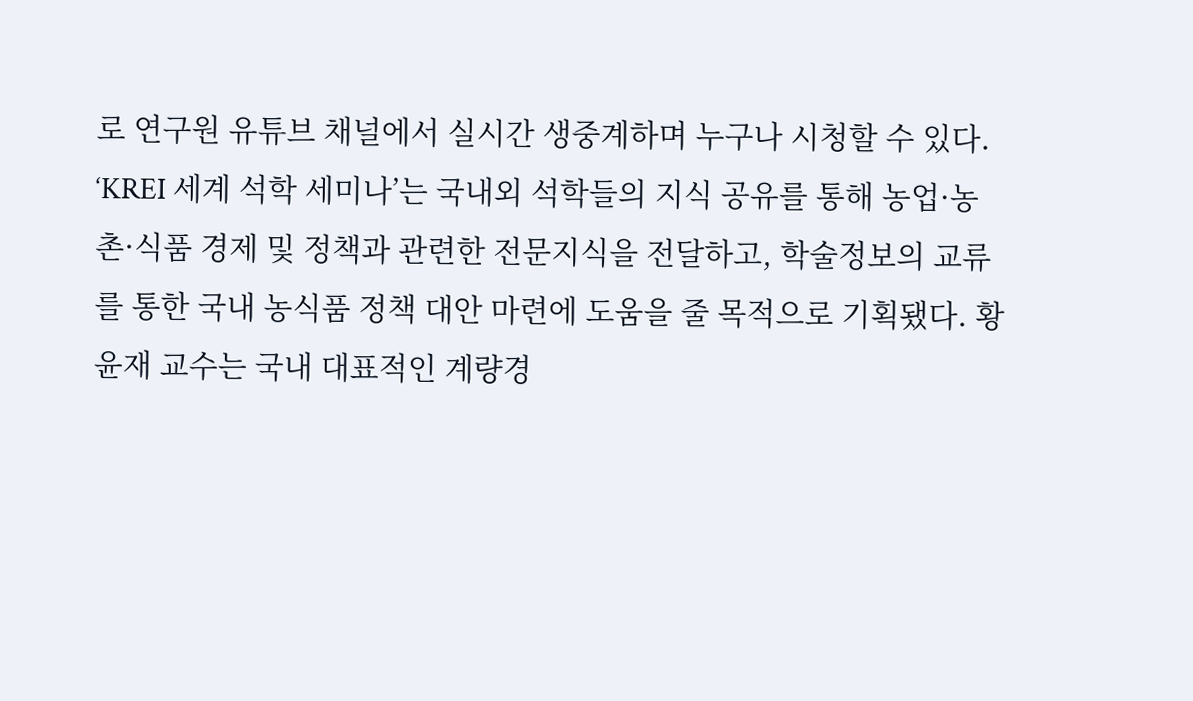로 연구원 유튜브 채널에서 실시간 생중계하며 누구나 시청할 수 있다. ‘KREI 세계 석학 세미나’는 국내외 석학들의 지식 공유를 통해 농업·농촌·식품 경제 및 정책과 관련한 전문지식을 전달하고, 학술정보의 교류를 통한 국내 농식품 정책 대안 마련에 도움을 줄 목적으로 기획됐다. 황윤재 교수는 국내 대표적인 계량경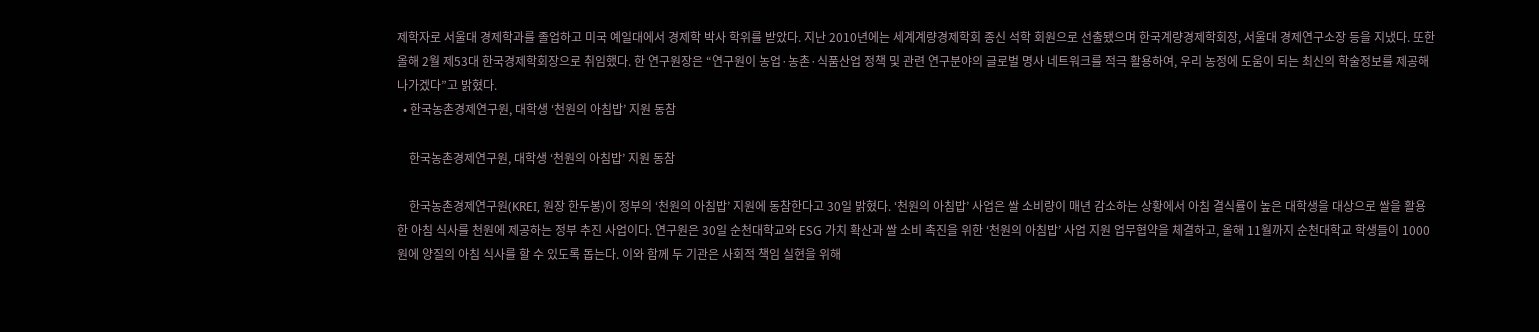제학자로 서울대 경제학과를 졸업하고 미국 예일대에서 경제학 박사 학위를 받았다. 지난 2010년에는 세계계량경제학회 종신 석학 회원으로 선출됐으며 한국계량경제학회장, 서울대 경제연구소장 등을 지냈다. 또한 올해 2월 제53대 한국경제학회장으로 취임했다. 한 연구원장은 “연구원이 농업·농촌·식품산업 정책 및 관련 연구분야의 글로벌 명사 네트워크를 적극 활용하여, 우리 농정에 도움이 되는 최신의 학술정보를 제공해 나가겠다”고 밝혔다.
  • 한국농촌경제연구원, 대학생 ‘천원의 아침밥’ 지원 동참

    한국농촌경제연구원, 대학생 ‘천원의 아침밥’ 지원 동참

    한국농촌경제연구원(KREI, 원장 한두봉)이 정부의 ‘천원의 아침밥’ 지원에 동참한다고 30일 밝혔다. ‘천원의 아침밥’ 사업은 쌀 소비량이 매년 감소하는 상황에서 아침 결식률이 높은 대학생을 대상으로 쌀을 활용한 아침 식사를 천원에 제공하는 정부 추진 사업이다. 연구원은 30일 순천대학교와 ESG 가치 확산과 쌀 소비 촉진을 위한 ‘천원의 아침밥’ 사업 지원 업무협약을 체결하고, 올해 11월까지 순천대학교 학생들이 1000원에 양질의 아침 식사를 할 수 있도록 돕는다. 이와 함께 두 기관은 사회적 책임 실현을 위해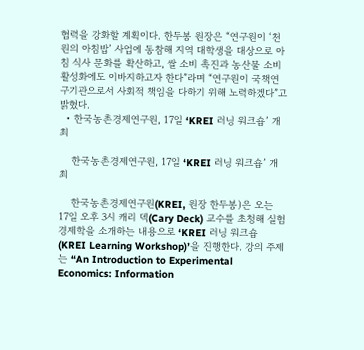협력을 강화할 계획이다. 한두봉 원장은 “연구원이 ‘천원의 아침밥’ 사업에 동참해 지역 대학생을 대상으로 아침 식사 문화를 확산하고, 쌀 소비 촉진과 농산물 소비 활성화에도 이바지하고자 한다”라며 “연구원이 국책연구기관으로서 사회적 책임을 다하기 위해 노력하겠다”고 밝혔다.
  • 한국농촌경제연구원, 17일 ‘KREI 러닝 워크숍’ 개최

    한국농촌경제연구원, 17일 ‘KREI 러닝 워크숍’ 개최

    한국농촌경제연구원(KREI, 원장 한두봉)은 오는 17일 오후 3시 캐리 덱(Cary Deck) 교수를 초청해 실험경제학을 소개하는 내용으로 ‘KREI 러닝 워크숍(KREI Learning Workshop)’을 진행한다. 강의 주제는 “An Introduction to Experimental Economics: Information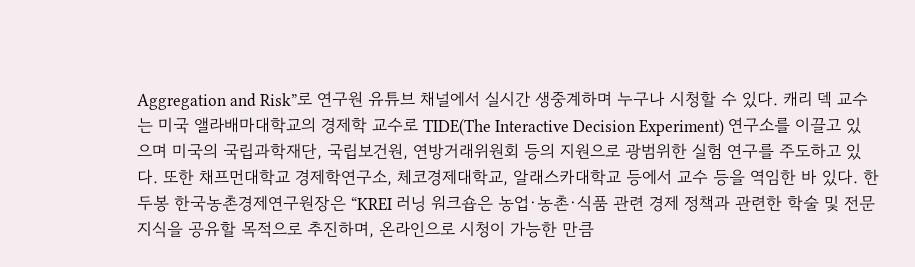Aggregation and Risk”로 연구원 유튜브 채널에서 실시간 생중계하며 누구나 시청할 수 있다. 캐리 덱 교수는 미국 앨라배마대학교의 경제학 교수로 TIDE(The Interactive Decision Experiment) 연구소를 이끌고 있으며 미국의 국립과학재단, 국립보건원, 연방거래위원회 등의 지원으로 광범위한 실험 연구를 주도하고 있다. 또한 채프먼대학교 경제학연구소, 체코경제대학교, 알래스카대학교 등에서 교수 등을 역임한 바 있다. 한두봉 한국농촌경제연구원장은 “KREI 러닝 워크숍은 농업·농촌·식품 관련 경제 정책과 관련한 학술 및 전문지식을 공유할 목적으로 추진하며, 온라인으로 시청이 가능한 만큼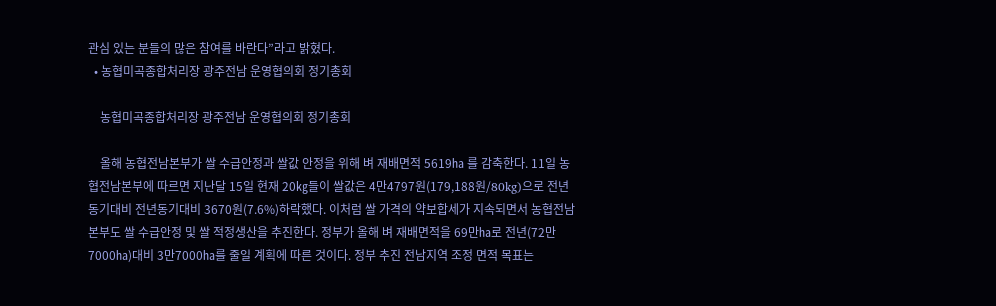관심 있는 분들의 많은 참여를 바란다”라고 밝혔다.
  • 농협미곡종합처리장 광주전남 운영협의회 정기총회

    농협미곡종합처리장 광주전남 운영협의회 정기총회

    올해 농협전남본부가 쌀 수급안정과 쌀값 안정을 위해 벼 재배면적 5619㏊ 를 감축한다. 11일 농협전남본부에 따르면 지난달 15일 현재 20㎏들이 쌀값은 4만4797원(179,188원/80kg)으로 전년동기대비 전년동기대비 3670원(7.6%)하락했다. 이처럼 쌀 가격의 약보합세가 지속되면서 농협전남본부도 쌀 수급안정 및 쌀 적정생산을 추진한다. 정부가 올해 벼 재배면적을 69만㏊로 전년(72만7000㏊)대비 3만7000㏊를 줄일 계획에 따른 것이다. 정부 추진 전남지역 조정 면적 목표는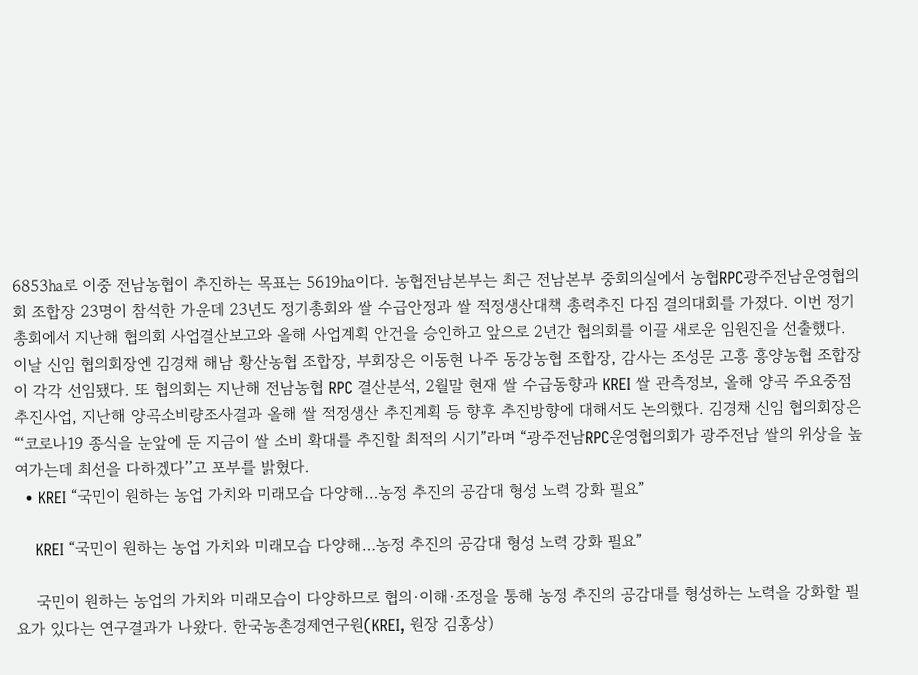6853㏊로 이중 전남농협이 추진하는 목표는 5619㏊이다. 농협전남본부는 최근 전남본부 중회의실에서 농협RPC광주전남운영협의회 조합장 23명이 참석한 가운데 23년도 정기총회와 쌀 수급안정과 쌀 적정생산대책 총력추진 다짐 결의대회를 가졌다. 이번 정기총회에서 지난해 협의회 사업결산보고와 올해 사업계획 안건을 승인하고 앞으로 2년간 협의회를 이끌 새로운 임원진을 선출했다. 이날 신임 협의회장엔 김경채 해남 황산농협 조합장, 부회장은 이동현 나주 동강농협 조합장, 감사는 조성문 고흥 흥양농협 조합장이 각각 선임됐다. 또 협의회는 지난해 전남농협 RPC 결산분석, 2월말 현재 쌀 수급동향과 KREI 쌀 관측정보, 올해 양곡 주요중점 추진사업, 지난해 양곡소비량조사결과 올해 쌀 적정생산 추진계획 등 향후 추진방향에 대해서도 논의했다. 김경채 신임 협의회장은 “‘코로나19 종식을 눈앞에 둔 지금이 쌀 소비 확대를 추진할 최적의 시기”라며 “광주전남RPC운영협의회가 광주전남 쌀의 위상을 높여가는데 최선을 다하겠다’’고 포부를 밝혔다.
  • KREI “국민이 원하는 농업 가치와 미래모습 다양해…농정 추진의 공감대 형성 노력 강화 필요”

    KREI “국민이 원하는 농업 가치와 미래모습 다양해…농정 추진의 공감대 형성 노력 강화 필요”

    국민이 원하는 농업의 가치와 미래모습이 다양하므로 협의·이해·조정을 통해 농정 추진의 공감대를 형성하는 노력을 강화할 필요가 있다는 연구결과가 나왔다. 한국농촌경제연구원(KREI, 원장 김홍상)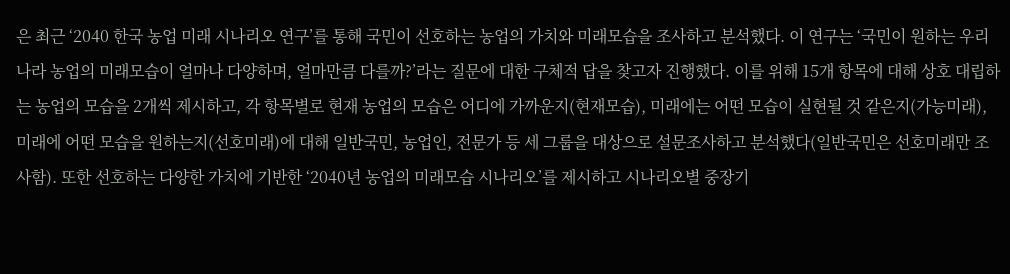은 최근 ‘2040 한국 농업 미래 시나리오 연구’를 통해 국민이 선호하는 농업의 가치와 미래모습을 조사하고 분석했다. 이 연구는 ‘국민이 원하는 우리나라 농업의 미래모습이 얼마나 다양하며, 얼마만큼 다를까?’라는 질문에 대한 구체적 답을 찾고자 진행했다. 이를 위해 15개 항목에 대해 상호 대립하는 농업의 모습을 2개씩 제시하고, 각 항목별로 현재 농업의 모습은 어디에 가까운지(현재모습), 미래에는 어떤 모습이 실현될 것 같은지(가능미래), 미래에 어떤 모습을 원하는지(선호미래)에 대해 일반국민, 농업인, 전문가 등 세 그룹을 대상으로 설문조사하고 분석했다(일반국민은 선호미래만 조사함). 또한 선호하는 다양한 가치에 기반한 ‘2040년 농업의 미래모습 시나리오’를 제시하고 시나리오별 중장기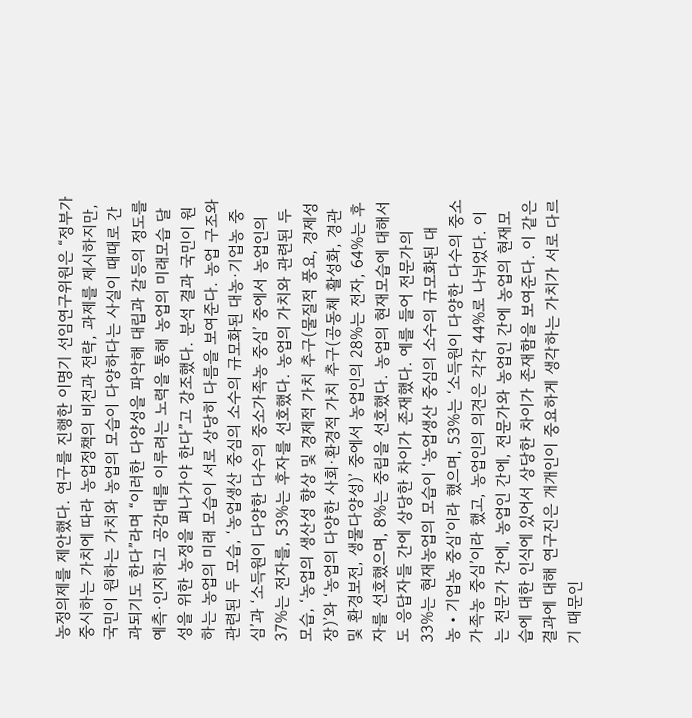농정의제를 제안했다. 연구를 진행한 이명기 선임연구위원은 “정부가 중시하는 가치에 따라 농업정책의 비전과 전략, 과제를 제시하지만, 국민이 원하는 가치와 농업의 모습이 다양하다는 사실이 때때로 간과되기도 한다”라며 “이러한 다양성을 파악해 대립과 갈등의 정도를 예측·인지하고 공감대를 이루려는 노력을 통해 농업의 미래모습 달성을 위한 농정을 펴나가야 한다”고 강조했다. 분석 결과 국민이 원하는 농업의 미래 모습이 서로 상당히 다름을 보여준다. 농업 구조와 관련된 두 모습, ‘농업생산 중심의 소수의 규모화된 대농·기업농 중심’과 ‘소득원이 다양한 다수의 중소가족농 중심’ 중에서 농업인의 37%는 전자를, 53%는 후자를 선호했다. 농업의 가치와 관련된 두 모습, ‘농업의 생산성 향상 및 경제적 가치 추구(물질적 풍요, 경제성장)’와 ‘농업의 다양한 사회·환경적 가치 추구(공동체 활성화, 경관 및 환경보전, 생물다양성)’ 중에서 농업인의 28%는 전자, 64%는 후자를 선호했으며, 8%는 중립을 선호했다. 농업의 현재모습에 대해서도 응답자들 간에 상당한 차이가 존재했다. 예를 들어 전문가의 33%는 현재농업의 모습이 ‘농업생산 중심의 소수의 규모화된 대농・기업농 중심’이라 했으며, 53%는 ‘소득원이 다양한 다수의 중소가족농 중심’이라 했고, 농업인의 의견은 각각 44%로 나뉘었다. 이는 전문가 간에, 농업인 간에, 전문가와 농업인 간에 농업의 현재모습에 대한 인식에 있어서 상당한 차이가 존재함을 보여준다. 이 같은 결과에 대해 연구진은 개개인이 중요하게 생각하는 가치가 서로 다르기 때문인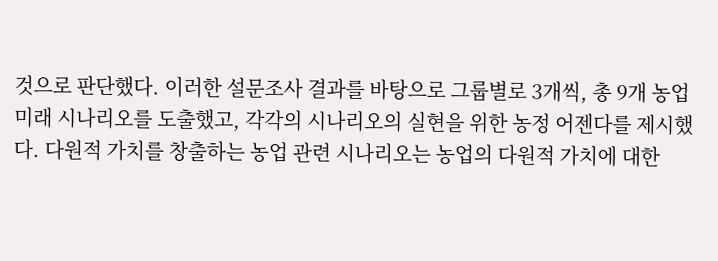것으로 판단했다. 이러한 설문조사 결과를 바탕으로 그룹별로 3개씩, 총 9개 농업 미래 시나리오를 도출했고, 각각의 시나리오의 실현을 위한 농정 어젠다를 제시했다. 다원적 가치를 창출하는 농업 관련 시나리오는 농업의 다원적 가치에 대한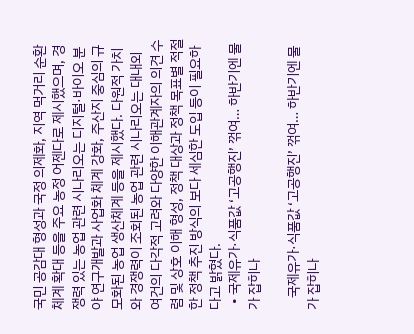국민 공감대 형성과 국정 의제화, 지역 먹거리 순환 체계 확대 등을 주요 농정 어젠다로 제시했으며, 경쟁력 있는 농업 관련 시나리오는 디지털·바이오 분야 연구개발과 사업화 체계 강화, 주산지 중심의 규모화된 농업 생산체계 등을 제시했다. 다원적 가치와 경쟁력이 조회된 농업 관련 시나리오는 대내외 여건의 다각적 고려와 다양한 이해관계자의 의견 수렴 및 상호 이해 형성, 정책 대상과 정책 목표별 적절한 정책 추진 방식의 보다 세심한 도입 등이 필요하다고 밝혔다.
  • 국제유가·식품값 ‘고공행진’ 꺾여… 하반기엔 물가 잡히나

    국제유가·식품값 ‘고공행진’ 꺾여… 하반기엔 물가 잡히나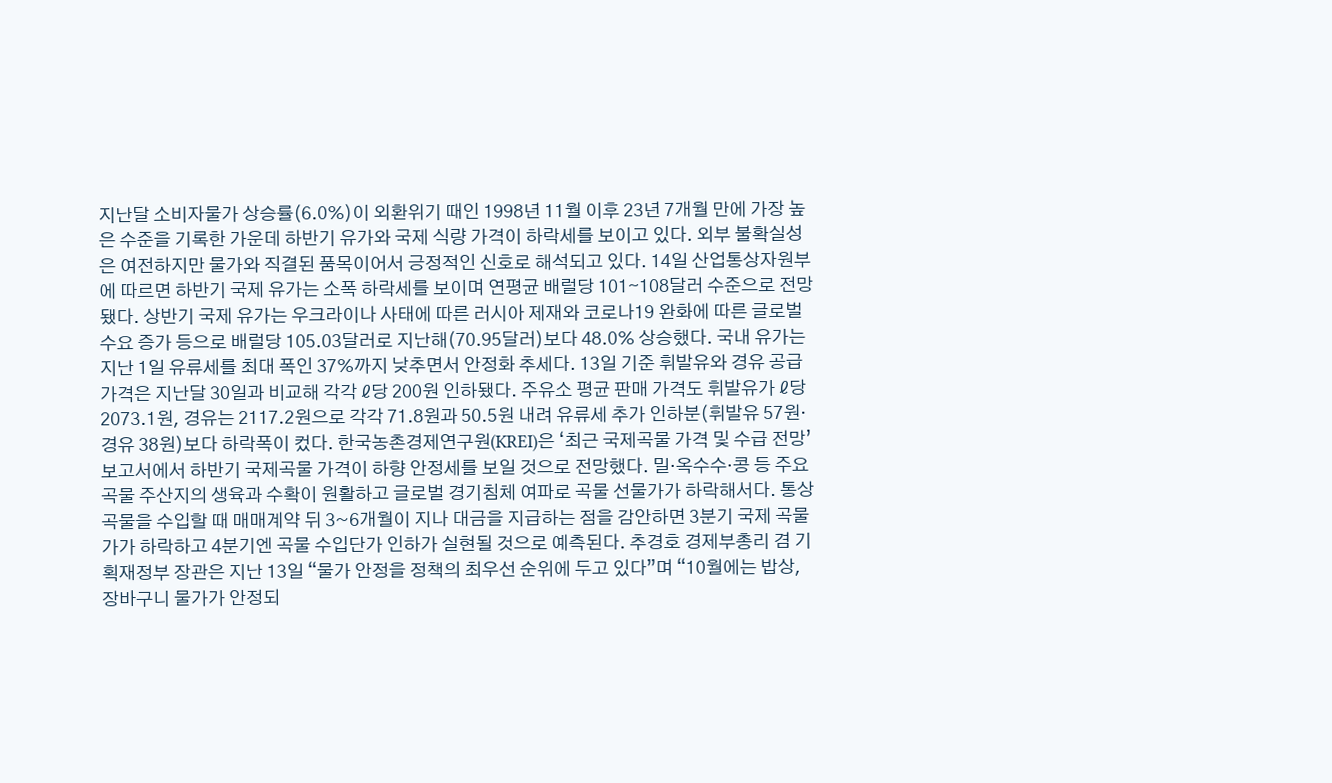지난달 소비자물가 상승률(6.0%)이 외환위기 때인 1998년 11월 이후 23년 7개월 만에 가장 높은 수준을 기록한 가운데 하반기 유가와 국제 식량 가격이 하락세를 보이고 있다. 외부 불확실성은 여전하지만 물가와 직결된 품목이어서 긍정적인 신호로 해석되고 있다. 14일 산업통상자원부에 따르면 하반기 국제 유가는 소폭 하락세를 보이며 연평균 배럴당 101∼108달러 수준으로 전망됐다. 상반기 국제 유가는 우크라이나 사태에 따른 러시아 제재와 코로나19 완화에 따른 글로벌 수요 증가 등으로 배럴당 105.03달러로 지난해(70.95달러)보다 48.0% 상승했다. 국내 유가는 지난 1일 유류세를 최대 폭인 37%까지 낮추면서 안정화 추세다. 13일 기준 휘발유와 경유 공급 가격은 지난달 30일과 비교해 각각 ℓ당 200원 인하됐다. 주유소 평균 판매 가격도 휘발유가 ℓ당 2073.1원, 경유는 2117.2원으로 각각 71.8원과 50.5원 내려 유류세 추가 인하분(휘발유 57원·경유 38원)보다 하락폭이 컸다. 한국농촌경제연구원(KREI)은 ‘최근 국제곡물 가격 및 수급 전망’ 보고서에서 하반기 국제곡물 가격이 하향 안정세를 보일 것으로 전망했다. 밀·옥수수·콩 등 주요 곡물 주산지의 생육과 수확이 원활하고 글로벌 경기침체 여파로 곡물 선물가가 하락해서다. 통상 곡물을 수입할 때 매매계약 뒤 3~6개월이 지나 대금을 지급하는 점을 감안하면 3분기 국제 곡물가가 하락하고 4분기엔 곡물 수입단가 인하가 실현될 것으로 예측된다. 추경호 경제부총리 겸 기획재정부 장관은 지난 13일 “물가 안정을 정책의 최우선 순위에 두고 있다”며 “10월에는 밥상, 장바구니 물가가 안정되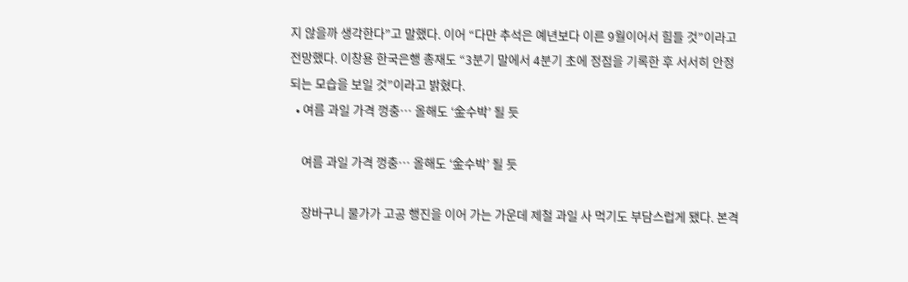지 않을까 생각한다”고 말했다. 이어 “다만 추석은 예년보다 이른 9월이어서 힘들 것”이라고 전망했다. 이창용 한국은행 총재도 “3분기 말에서 4분기 초에 정점을 기록한 후 서서히 안정되는 모습을 보일 것”이라고 밝혔다.
  • 여름 과일 가격 껑충… 올해도 ‘金수박’ 될 듯

    여름 과일 가격 껑충… 올해도 ‘金수박’ 될 듯

    장바구니 물가가 고공 행진을 이어 가는 가운데 제철 과일 사 먹기도 부담스럽게 됐다. 본격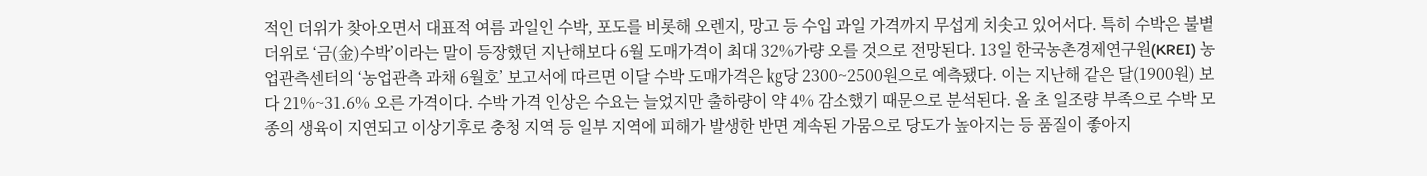적인 더위가 찾아오면서 대표적 여름 과일인 수박, 포도를 비롯해 오렌지, 망고 등 수입 과일 가격까지 무섭게 치솟고 있어서다. 특히 수박은 불볕더위로 ‘금(金)수박’이라는 말이 등장했던 지난해보다 6월 도매가격이 최대 32%가량 오를 것으로 전망된다. 13일 한국농촌경제연구원(KREI) 농업관측센터의 ‘농업관측 과채 6월호’ 보고서에 따르면 이달 수박 도매가격은 ㎏당 2300~2500원으로 예측됐다. 이는 지난해 같은 달(1900원) 보다 21%~31.6% 오른 가격이다. 수박 가격 인상은 수요는 늘었지만 출하량이 약 4% 감소했기 때문으로 분석된다. 올 초 일조량 부족으로 수박 모종의 생육이 지연되고 이상기후로 충청 지역 등 일부 지역에 피해가 발생한 반면 계속된 가뭄으로 당도가 높아지는 등 품질이 좋아지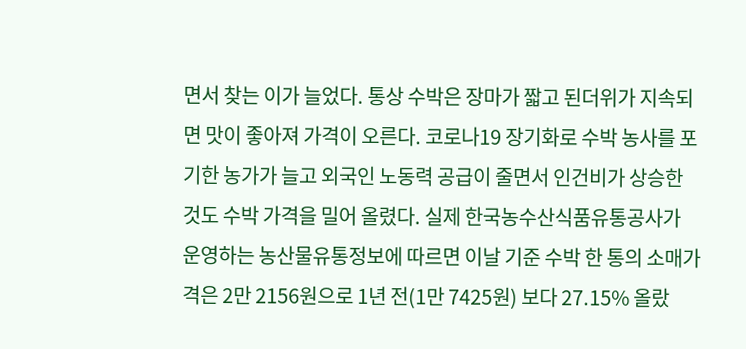면서 찾는 이가 늘었다. 통상 수박은 장마가 짧고 된더위가 지속되면 맛이 좋아져 가격이 오른다. 코로나19 장기화로 수박 농사를 포기한 농가가 늘고 외국인 노동력 공급이 줄면서 인건비가 상승한 것도 수박 가격을 밀어 올렸다. 실제 한국농수산식품유통공사가 운영하는 농산물유통정보에 따르면 이날 기준 수박 한 통의 소매가격은 2만 2156원으로 1년 전(1만 7425원) 보다 27.15% 올랐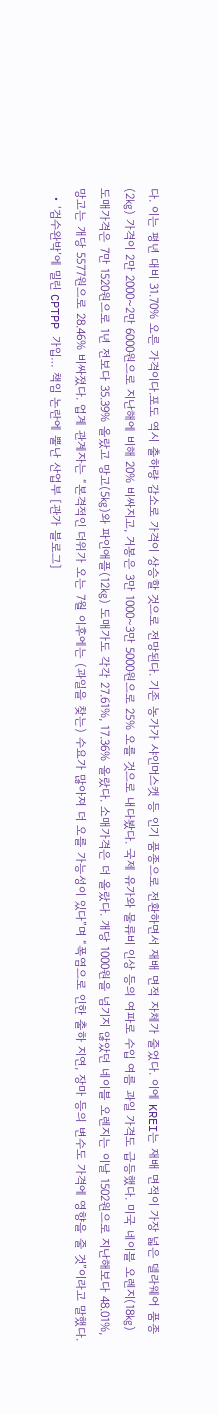다. 이는 평년 대비 31.70% 오른 가격이다.포도 역시 출하량 감소로 가격이 상승할 것으로 전망된다. 기존 농가가 샤인머스캣 등 인기 품종으로 전환하면서 재배 면적 자체가 줄었다. 이에 KREI는 재배 면적이 가장 넓은 델라웨어 품종(2㎏) 가격이 2만 2000~2만 6000원으로 지난해에 비해 20% 비싸지고, 거봉은 3만 1000~3만 5000원으로 25% 오를 것으로 내다봤다. 국제 유가와 물류비 인상 등의 여파로 수입 여름 과일 가격도 급등했다. 미국 네이블 오렌지(18㎏) 도매가격은 7만 1520원으로 1년 전보다 35.39% 올랐고 망고(5㎏)와 파인애플(12㎏) 도매가도 각각 27.61%, 17.36% 올랐다. 소매가격은 더 올랐다. 개당 1000원을 넘기지 않았던 네이블 오렌지는 이날 1502원으로 지난해보다 48.01%, 망고는 개당 5577원으로 28.46% 비싸졌다. 업계 관계자는 “본격적인 더위가 오는 7월 이후에는 (과일을 찾는) 수요가 많아져 더 오를 가능성이 있다”며 “폭염으로 인한 출하 지연, 장마 등의 변수도 가격에 영향을 줄 것”이라고 말했다.
  • ‘검수완박’에 밀린 CPTPP 가입… 책임 논란에 뿔난 산업부 [관가 블로그]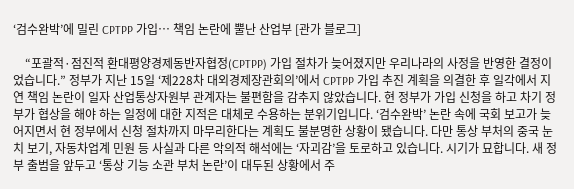‘검수완박’에 밀린 CPTPP 가입… 책임 논란에 뿔난 산업부 [관가 블로그]

    “포괄적·점진적 환대평양경제동반자협정(CPTPP) 가입 절차가 늦어졌지만 우리나라의 사정을 반영한 결정이었습니다.” 정부가 지난 15일 ‘제228차 대외경제장관회의’에서 CPTPP 가입 추진 계획을 의결한 후 일각에서 지연 책임 논란이 일자 산업통상자원부 관계자는 불편함을 감추지 않았습니다. 현 정부가 가입 신청을 하고 차기 정부가 협상을 해야 하는 일정에 대한 지적은 대체로 수용하는 분위기입니다. ‘검수완박’ 논란 속에 국회 보고가 늦어지면서 현 정부에서 신청 절차까지 마무리한다는 계획도 불분명한 상황이 됐습니다. 다만 통상 부처의 중국 눈치 보기, 자동차업계 민원 등 사실과 다른 악의적 해석에는 ‘자괴감’을 토로하고 있습니다. 시기가 묘합니다. 새 정부 출범을 앞두고 ‘통상 기능 소관 부처 논란’이 대두된 상황에서 주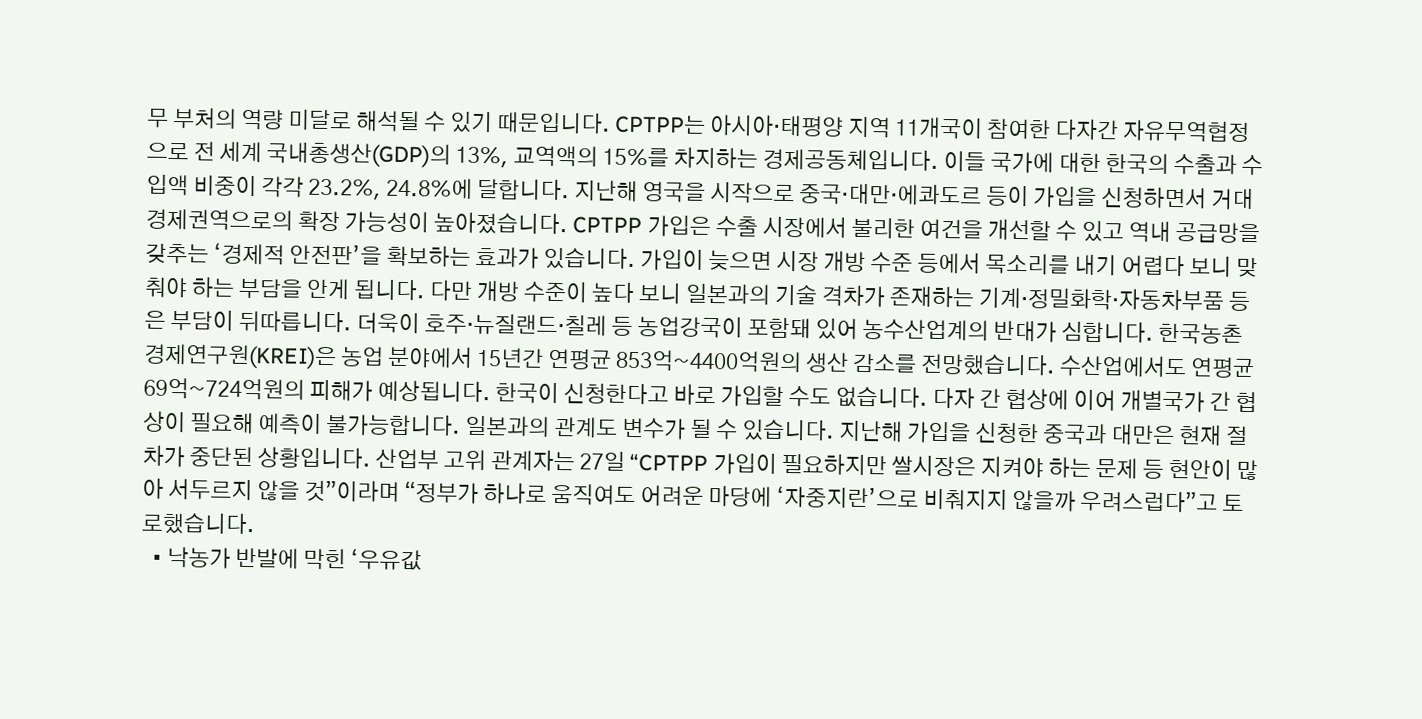무 부처의 역량 미달로 해석될 수 있기 때문입니다. CPTPP는 아시아·태평양 지역 11개국이 참여한 다자간 자유무역협정으로 전 세계 국내총생산(GDP)의 13%, 교역액의 15%를 차지하는 경제공동체입니다. 이들 국가에 대한 한국의 수출과 수입액 비중이 각각 23.2%, 24.8%에 달합니다. 지난해 영국을 시작으로 중국·대만·에콰도르 등이 가입을 신청하면서 거대 경제권역으로의 확장 가능성이 높아졌습니다. CPTPP 가입은 수출 시장에서 불리한 여건을 개선할 수 있고 역내 공급망을 갖추는 ‘경제적 안전판’을 확보하는 효과가 있습니다. 가입이 늦으면 시장 개방 수준 등에서 목소리를 내기 어렵다 보니 맞춰야 하는 부담을 안게 됩니다. 다만 개방 수준이 높다 보니 일본과의 기술 격차가 존재하는 기계·정밀화학·자동차부품 등은 부담이 뒤따릅니다. 더욱이 호주·뉴질랜드·칠레 등 농업강국이 포함돼 있어 농수산업계의 반대가 심합니다. 한국농촌경제연구원(KREI)은 농업 분야에서 15년간 연평균 853억~4400억원의 생산 감소를 전망했습니다. 수산업에서도 연평균 69억~724억원의 피해가 예상됩니다. 한국이 신청한다고 바로 가입할 수도 없습니다. 다자 간 협상에 이어 개별국가 간 협상이 필요해 예측이 불가능합니다. 일본과의 관계도 변수가 될 수 있습니다. 지난해 가입을 신청한 중국과 대만은 현재 절차가 중단된 상황입니다. 산업부 고위 관계자는 27일 “CPTPP 가입이 필요하지만 쌀시장은 지켜야 하는 문제 등 현안이 많아 서두르지 않을 것”이라며 “정부가 하나로 움직여도 어려운 마당에 ‘자중지란’으로 비춰지지 않을까 우려스럽다”고 토로했습니다.
  • 낙농가 반발에 막힌 ‘우유값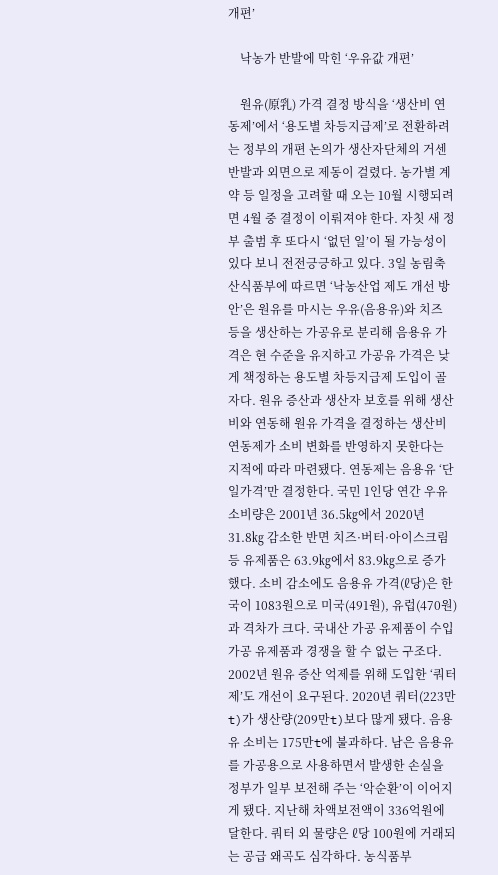개편’

    낙농가 반발에 막힌 ‘우유값 개편’

    원유(原乳) 가격 결정 방식을 ‘생산비 연동제’에서 ‘용도별 차등지급제’로 전환하려는 정부의 개편 논의가 생산자단체의 거센 반발과 외면으로 제동이 걸렸다. 농가별 계약 등 일정을 고려할 때 오는 10월 시행되려면 4월 중 결정이 이뤄져야 한다. 자칫 새 정부 출범 후 또다시 ‘없던 일’이 될 가능성이 있다 보니 전전긍긍하고 있다. 3일 농림축산식품부에 따르면 ‘낙농산업 제도 개선 방안’은 원유를 마시는 우유(음용유)와 치즈 등을 생산하는 가공유로 분리해 음용유 가격은 현 수준을 유지하고 가공유 가격은 낮게 책정하는 용도별 차등지급제 도입이 골자다. 원유 증산과 생산자 보호를 위해 생산비와 연동해 원유 가격을 결정하는 생산비 연동제가 소비 변화를 반영하지 못한다는 지적에 따라 마련됐다. 연동제는 음용유 ‘단일가격’만 결정한다. 국민 1인당 연간 우유 소비량은 2001년 36.5㎏에서 2020년 31.8㎏ 감소한 반면 치즈·버터·아이스크림 등 유제품은 63.9㎏에서 83.9㎏으로 증가했다. 소비 감소에도 음용유 가격(ℓ당)은 한국이 1083원으로 미국(491원), 유럽(470원)과 격차가 크다. 국내산 가공 유제품이 수입 가공 유제품과 경쟁을 할 수 없는 구조다. 2002년 원유 증산 억제를 위해 도입한 ‘쿼터제’도 개선이 요구된다. 2020년 쿼터(223만t)가 생산량(209만t)보다 많게 됐다. 음용유 소비는 175만t에 불과하다. 남은 음용유를 가공용으로 사용하면서 발생한 손실을 정부가 일부 보전해 주는 ‘악순환’이 이어지게 됐다. 지난해 차액보전액이 336억원에 달한다. 쿼터 외 물량은 ℓ당 100원에 거래되는 공급 왜곡도 심각하다. 농식품부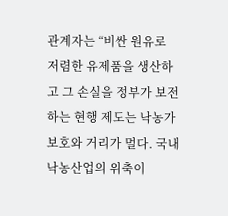관계자는 “비싼 원유로 저렴한 유제품을 생산하고 그 손실을 정부가 보전하는 현행 제도는 낙농가 보호와 거리가 멀다. 국내 낙농산업의 위축이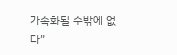가속화될 수밖에 없다”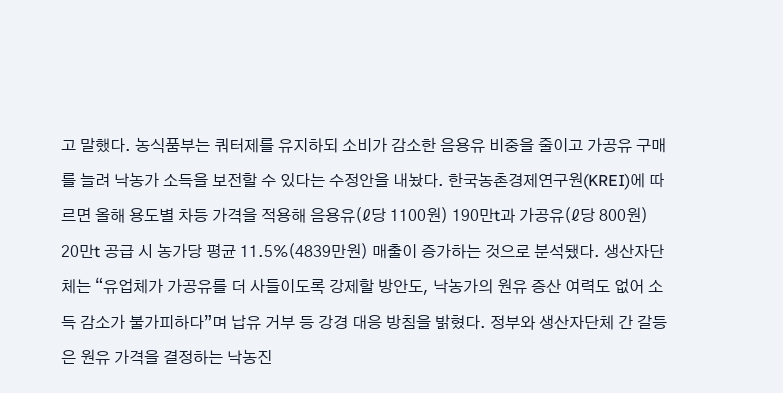고 말했다. 농식품부는 쿼터제를 유지하되 소비가 감소한 음용유 비중을 줄이고 가공유 구매를 늘려 낙농가 소득을 보전할 수 있다는 수정안을 내놨다. 한국농촌경제연구원(KREI)에 따르면 올해 용도별 차등 가격을 적용해 음용유(ℓ당 1100원) 190만t과 가공유(ℓ당 800원) 20만t 공급 시 농가당 평균 11.5%(4839만원) 매출이 증가하는 것으로 분석됐다. 생산자단체는 “유업체가 가공유를 더 사들이도록 강제할 방안도, 낙농가의 원유 증산 여력도 없어 소득 감소가 불가피하다”며 납유 거부 등 강경 대응 방침을 밝혔다. 정부와 생산자단체 간 갈등은 원유 가격을 결정하는 낙농진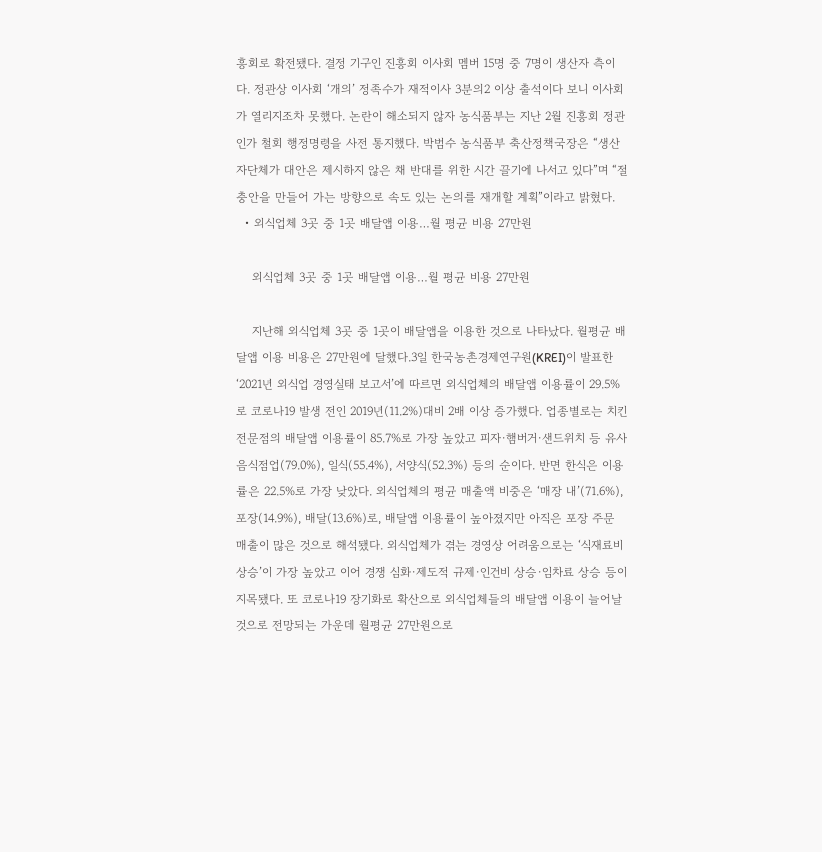흥회로 확전됐다. 결정 기구인 진흥회 이사회 멤버 15명 중 7명이 생산자 측이다. 정관상 이사회 ‘개의’ 정족수가 재적이사 3분의2 이상 출석이다 보니 이사회가 열리지조차 못했다. 논란이 해소되지 않자 농식품부는 지난 2월 진흥회 정관 인가 철회 행정명령을 사전 통지했다. 박범수 농식품부 축산정책국장은 “생산자단체가 대안은 제시하지 않은 채 반대를 위한 시간 끌기에 나서고 있다”며 “절충안을 만들어 가는 방향으로 속도 있는 논의를 재개할 계획”이라고 밝혔다.
  • 외식업체 3곳 중 1곳 배달앱 이용…월 평균 비용 27만원

    외식업체 3곳 중 1곳 배달앱 이용…월 평균 비용 27만원

    지난해 외식업체 3곳 중 1곳이 배달앱을 이용한 것으로 나타났다. 월평균 배달앱 이용 비용은 27만원에 달했다.3일 한국농촌경제연구원(KREI)이 발표한 ‘2021년 외식업 경영실태 보고서’에 따르면 외식업체의 배달앱 이용률이 29.5%로 코로나19 발생 전인 2019년(11.2%)대비 2배 이상 증가했다. 업종별로는 치킨 전문점의 배달앱 이용률이 85.7%로 가장 높았고 피자·햄버거·샌드위치 등 유사 음식점업(79.0%), 일식(55.4%), 서양식(52.3%) 등의 순이다. 반면 한식은 이용률은 22.5%로 가장 낮았다. 외식업체의 평균 매출액 비중은 ‘매장 내’(71.6%), 포장(14.9%), 배달(13.6%)로, 배달앱 이용률이 높아졌지만 아직은 포장 주문 매출이 많은 것으로 해석됐다. 외식업체가 겪는 경영상 어려움으로는 ‘식재료비 상승’이 가장 높았고 이어 경쟁 심화·제도적 규제·인건비 상승·임차료 상승 등이 지목됐다. 또 코로나19 장기화로 확산으로 외식업체들의 배달앱 이용이 늘어날 것으로 전망되는 가운데 월평균 27만원으로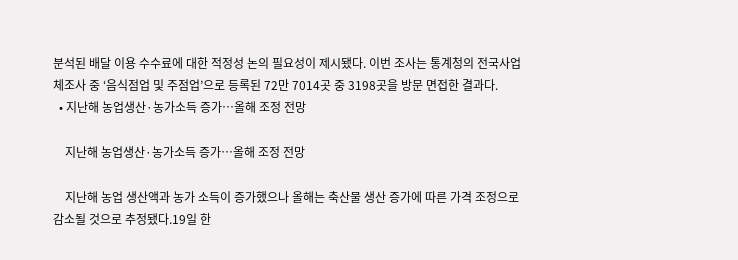분석된 배달 이용 수수료에 대한 적정성 논의 필요성이 제시됐다. 이번 조사는 통계청의 전국사업체조사 중 ‘음식점업 및 주점업’으로 등록된 72만 7014곳 중 3198곳을 방문 면접한 결과다.
  • 지난해 농업생산·농가소득 증가…올해 조정 전망

    지난해 농업생산·농가소득 증가…올해 조정 전망

    지난해 농업 생산액과 농가 소득이 증가했으나 올해는 축산물 생산 증가에 따른 가격 조정으로 감소될 것으로 추정됐다.19일 한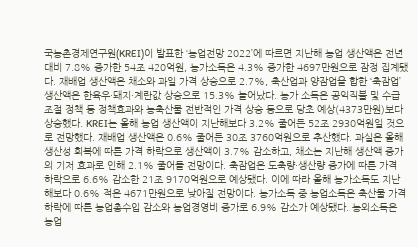국농촌경제연구원(KREI)이 발표한 ‘농업전망 2022’에 따르면 지난해 농업 생산액은 전년대비 7.8% 증가한 54조 420억원, 농가소득은 4.3% 증가한 4697만원으로 잠정 집계됐다. 재배업 생산액은 채소와 과일 가격 상승으로 2.7%, 축산업과 양잠업을 합한 ‘축잠업’ 생산액은 한육우·돼지·계란값 상승으로 15.3% 늘어났다. 농가 소득은 공익직불 및 수급 조절 정책 등 정책효과와 농축산물 전반적인 가격 상승 등으로 당초 예상(4373만원)보다 상승했다. KREI는 올해 농업 생산액이 지난해보다 3.2% 줄어든 52조 2930억원일 것으로 전망했다. 재배업 생산액은 0.6% 줄어든 30조 3760억원으로 추산했다. 과실은 올해 생산성 회복에 따른 가격 하락으로 생산액이 3.7% 감소하고, 채소는 지난해 생산액 증가의 기저 효과로 인해 2.1% 줄어들 전망이다. 축잠업은 도축량·생산량 증가에 따른 가격 하락으로 6.6% 감소한 21조 9170억원으로 예상됐다. 이에 따라 올해 농가소득도 지난해보다 0.6% 적은 4671만원으로 낮아질 전망이다. 농가소득 중 농업소득은 축산물 가격 하락에 따른 농업총수입 감소와 농업경영비 증가로 6.9% 감소가 예상됐다. 농외소득은 농업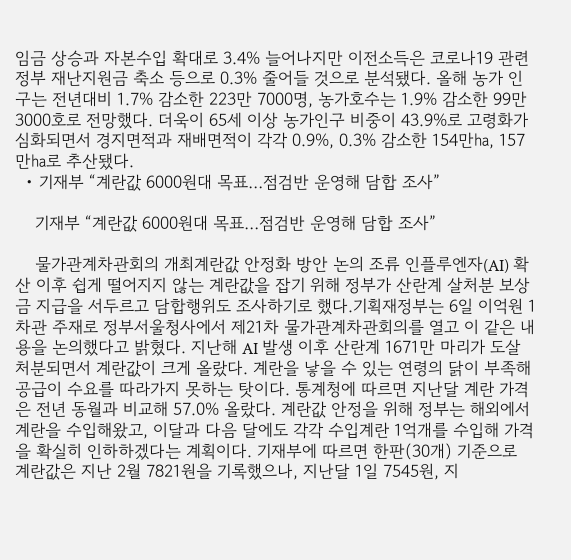임금 상승과 자본수입 확대로 3.4% 늘어나지만 이전소득은 코로나19 관련 정부 재난지원금 축소 등으로 0.3% 줄어들 것으로 분석됐다. 올해 농가 인구는 전년대비 1.7% 감소한 223만 7000명, 농가호수는 1.9% 감소한 99만 3000호로 전망했다. 더욱이 65세 이상 농가인구 비중이 43.9%로 고령화가 심화되면서 경지면적과 재배면적이 각각 0.9%, 0.3% 감소한 154만㏊, 157만㏊로 추산됐다.
  • 기재부 “계란값 6000원대 목표…점검반 운영해 담합 조사”

    기재부 “계란값 6000원대 목표…점검반 운영해 담합 조사”

    물가관계차관회의 개최계란값 안정화 방안 논의 조류 인플루엔자(AI) 확산 이후 쉽게 떨어지지 않는 계란값을 잡기 위해 정부가 산란계 살처분 보상금 지급을 서두르고 담합행위도 조사하기로 했다.기획재정부는 6일 이억원 1차관 주재로 정부서울청사에서 제21차 물가관계차관회의를 열고 이 같은 내용을 논의했다고 밝혔다. 지난해 AI 발생 이후 산란계 1671만 마리가 도살처분되면서 계란값이 크게 올랐다. 계란을 낳을 수 있는 연령의 닭이 부족해 공급이 수요를 따라가지 못하는 탓이다. 통계청에 따르면 지난달 계란 가격은 전년 동월과 비교해 57.0% 올랐다. 계란값 안정을 위해 정부는 해외에서 계란을 수입해왔고, 이달과 다음 달에도 각각 수입계란 1억개를 수입해 가격을 확실히 인하하겠다는 계획이다. 기재부에 따르면 한판(30개) 기준으로 계란값은 지난 2월 7821원을 기록했으나, 지난달 1일 7545원, 지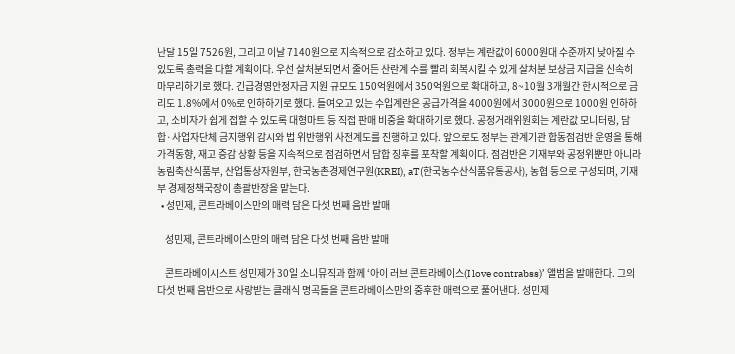난달 15일 7526원, 그리고 이날 7140원으로 지속적으로 감소하고 있다. 정부는 계란값이 6000원대 수준까지 낮아질 수 있도록 총력을 다할 계획이다. 우선 살처분되면서 줄어든 산란계 수를 빨리 회복시킬 수 있게 살처분 보상금 지급을 신속히 마무리하기로 했다. 긴급경영안정자금 지원 규모도 150억원에서 350억원으로 확대하고, 8~10월 3개월간 한시적으로 금리도 1.8%에서 0%로 인하하기로 했다. 들여오고 있는 수입계란은 공급가격을 4000원에서 3000원으로 1000원 인하하고, 소비자가 쉽게 접할 수 있도록 대형마트 등 직접 판매 비중을 확대하기로 했다. 공정거래위원회는 계란값 모니터링, 담합·사업자단체 금지행위 감시와 법 위반행위 사전계도를 진행하고 있다. 앞으로도 정부는 관계기관 합동점검반 운영을 통해 가격동향, 재고 증감 상황 등을 지속적으로 점검하면서 담합 징후를 포착할 계획이다. 점검반은 기재부와 공정위뿐만 아니라 농림축산식품부, 산업통상자원부, 한국농촌경제연구원(KREI), aT(한국농수산식품유통공사), 농협 등으로 구성되며, 기재부 경제정책국장이 총괄반장을 맡는다.
  • 성민제, 콘트라베이스만의 매력 담은 다섯 번째 음반 발매

    성민제, 콘트라베이스만의 매력 담은 다섯 번째 음반 발매

    콘트라베이시스트 성민제가 30일 소니뮤직과 함께 ‘아이 러브 콘트라베이스(I love contrabss)’ 앨범을 발매한다. 그의 다섯 번째 음반으로 사랑받는 클래식 명곡들을 콘트라베이스만의 중후한 매력으로 풀어낸다. 성민제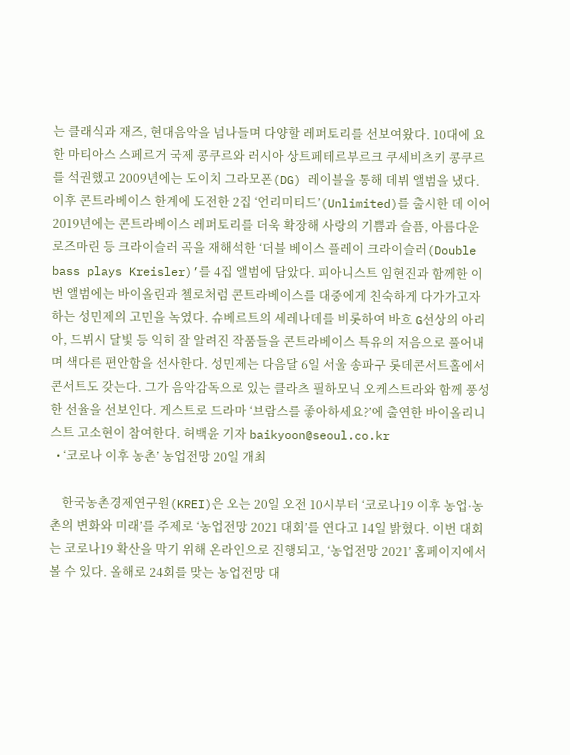는 클래식과 재즈, 현대음악을 넘나들며 다양할 레퍼토리를 선보여왔다. 10대에 요한 마티아스 스페르거 국제 콩쿠르와 러시아 상트페테르부르크 쿠세비츠키 콩쿠르를 석권했고 2009년에는 도이치 그라모폰(DG) 레이블을 통해 데뷔 앨범을 냈다. 이후 콘트라베이스 한계에 도전한 2집 ‘언리미티드’(Unlimited)를 출시한 데 이어 2019년에는 콘트라베이스 레퍼토리를 더욱 확장해 사랑의 기쁨과 슬픔, 아름다운 로즈마린 등 크라이슬러 곡을 재해석한 ‘더블 베이스 플레이 크라이슬러(Double bass plays Kreisler)’를 4집 앨범에 담았다. 피아니스트 임현진과 함께한 이번 앨범에는 바이올린과 첼로처럼 콘트라베이스를 대중에게 친숙하게 다가가고자 하는 성민제의 고민을 녹였다. 슈베르트의 세레나데를 비롯하여 바흐 G선상의 아리아, 드뷔시 달빛 등 익히 잘 알려진 작품들을 콘트라베이스 특유의 저음으로 풀어내며 색다른 편안함을 선사한다. 성민제는 다음달 6일 서울 송파구 롯데콘서트홀에서 콘서트도 갖는다. 그가 음악감독으로 있는 클라츠 필하모닉 오케스트라와 함께 풍성한 선율을 선보인다. 게스트로 드라마 ‘브람스를 좋아하세요?’에 출연한 바이올리니스트 고소현이 참여한다. 허백윤 기자 baikyoon@seoul.co.kr
  • ‘코로나 이후 농촌’ 농업전망 20일 개최

    한국농촌경제연구원(KREI)은 오는 20일 오전 10시부터 ‘코로나19 이후 농업·농촌의 변화와 미래’를 주제로 ‘농업전망 2021 대회’를 연다고 14일 밝혔다. 이번 대회는 코로나19 확산을 막기 위해 온라인으로 진행되고, ‘농업전망 2021’ 홈페이지에서 볼 수 있다. 올해로 24회를 맞는 농업전망 대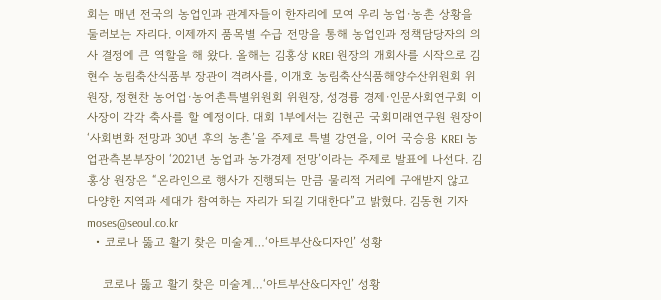회는 매년 전국의 농업인과 관계자들이 한자리에 모여 우리 농업·농촌 상황을 둘러보는 자리다. 이제까지 품목별 수급 전망을 통해 농업인과 정책담당자의 의사 결정에 큰 역할을 해 왔다. 올해는 김홍상 KREI 원장의 개회사를 시작으로 김현수 농림축산식품부 장관이 격려사를, 이개호 농림축산식품해양수산위원회 위원장, 정현찬 농어업·농어촌특별위원회 위원장, 성경륭 경제·인문사회연구회 이사장이 각각 축사를 할 예정이다. 대회 1부에서는 김현곤 국회미래연구원 원장이 ‘사회변화 전망과 30년 후의 농촌’을 주제로 특별 강연을, 이어 국승용 KREI 농업관측본부장이 ‘2021년 농업과 농가경제 전망’이라는 주제로 발표에 나선다. 김홍상 원장은 “온라인으로 행사가 진행되는 만큼 물리적 거리에 구애받지 않고 다양한 지역과 세대가 참여하는 자리가 되길 기대한다”고 밝혔다. 김동현 기자 moses@seoul.co.kr
  • 코로나 뚫고 활기 찾은 미술계…‘아트부산&디자인’ 성황

    코로나 뚫고 활기 찾은 미술계…‘아트부산&디자인’ 성황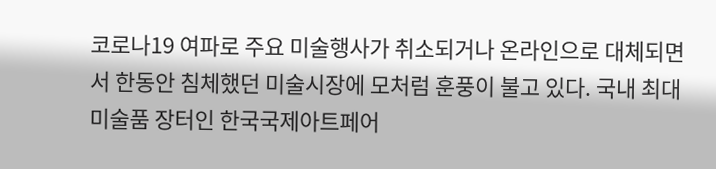코로나19 여파로 주요 미술행사가 취소되거나 온라인으로 대체되면서 한동안 침체했던 미술시장에 모처럼 훈풍이 불고 있다. 국내 최대 미술품 장터인 한국국제아트페어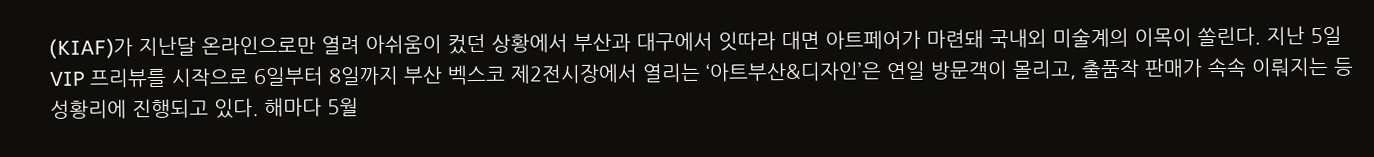(KIAF)가 지난달 온라인으로만 열려 아쉬움이 컸던 상황에서 부산과 대구에서 잇따라 대면 아트페어가 마련돼 국내외 미술계의 이목이 쏠린다. 지난 5일 VIP 프리뷰를 시작으로 6일부터 8일까지 부산 벡스코 제2전시장에서 열리는 ‘아트부산&디자인’은 연일 방문객이 몰리고, 출품작 판매가 속속 이뤄지는 등 성황리에 진행되고 있다. 해마다 5월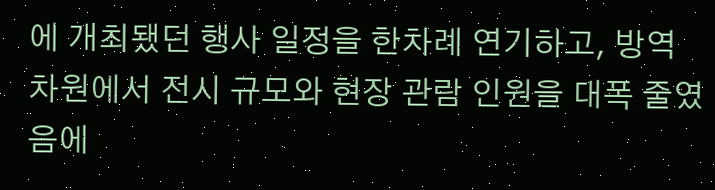에 개최됐던 행사 일정을 한차례 연기하고, 방역 차원에서 전시 규모와 현장 관람 인원을 대폭 줄였음에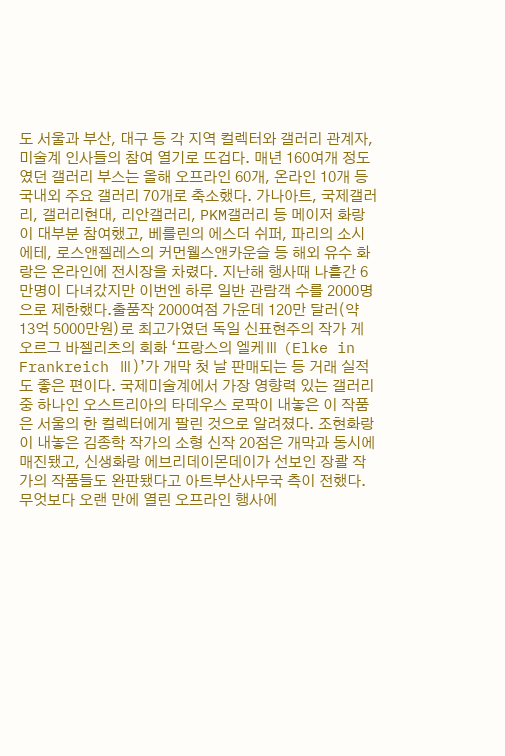도 서울과 부산, 대구 등 각 지역 컬렉터와 갤러리 관계자, 미술계 인사들의 참여 열기로 뜨겁다. 매년 160여개 정도였던 갤러리 부스는 올해 오프라인 60개, 온라인 10개 등 국내외 주요 갤러리 70개로 축소했다. 가나아트, 국제갤러리, 갤러리현대, 리안갤러리, PKM갤러리 등 메이저 화랑이 대부분 참여했고, 베를린의 에스더 쉬퍼, 파리의 소시에테, 로스앤젤레스의 커먼웰스앤카운슬 등 해외 유수 화랑은 온라인에 전시장을 차렸다. 지난해 행사때 나흘간 6만명이 다녀갔지만 이번엔 하루 일반 관람객 수를 2000명으로 제한했다.출품작 2000여점 가운데 120만 달러(약 13억 5000만원)로 최고가였던 독일 신표현주의 작가 게오르그 바젤리츠의 회화 ‘프랑스의 엘케Ⅲ (Elke in Frankreich Ⅲ)’가 개막 첫 날 판매되는 등 거래 실적도 좋은 편이다. 국제미술계에서 가장 영향력 있는 갤러리 중 하나인 오스트리아의 타데우스 로팍이 내놓은 이 작품은 서울의 한 컬렉터에게 팔린 것으로 알려졌다. 조현화랑이 내놓은 김종학 작가의 소형 신작 20점은 개막과 동시에 매진됐고, 신생화랑 에브리데이몬데이가 선보인 장콸 작가의 작품들도 완판됐다고 아트부산사무국 측이 전했다. 무엇보다 오랜 만에 열린 오프라인 행사에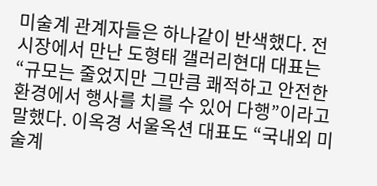미술계 관계자들은 하나같이 반색했다. 전시장에서 만난 도형태 갤러리현대 대표는 “규모는 줄었지만 그만큼 쾌적하고 안전한 환경에서 행사를 치를 수 있어 다행”이라고 말했다. 이옥경 서울옥션 대표도 “국내외 미술계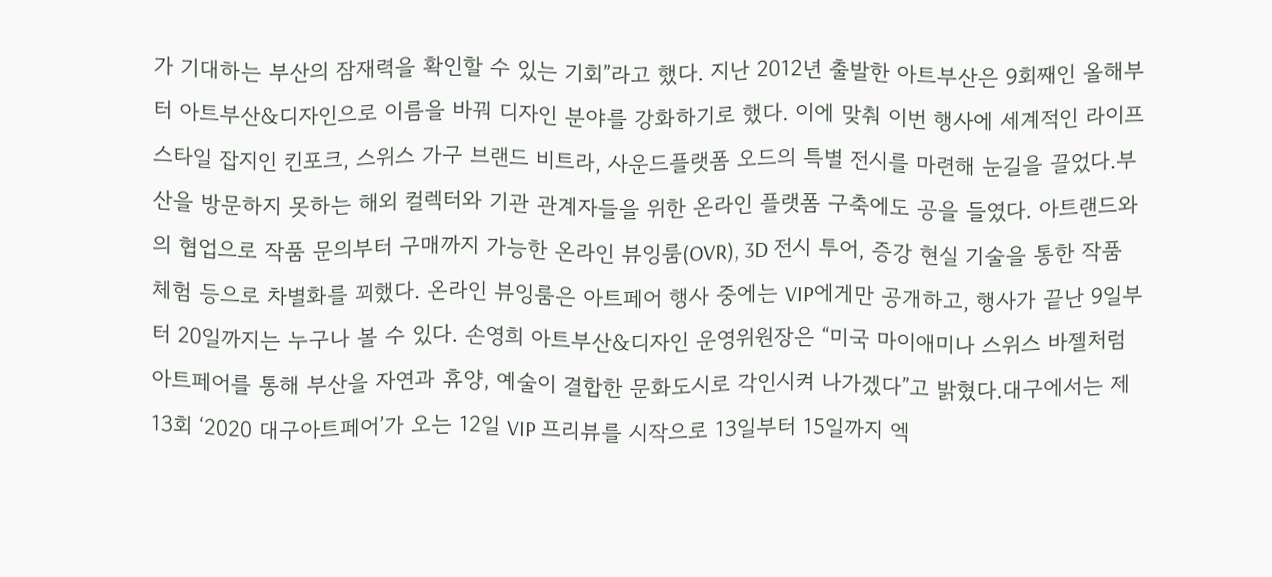가 기대하는 부산의 잠재력을 확인할 수 있는 기회”라고 했다. 지난 2012년 출발한 아트부산은 9회째인 올해부터 아트부산&디자인으로 이름을 바꿔 디자인 분야를 강화하기로 했다. 이에 맞춰 이번 행사에 세계적인 라이프스타일 잡지인 킨포크, 스위스 가구 브랜드 비트라, 사운드플랫폼 오드의 특별 전시를 마련해 눈길을 끌었다.부산을 방문하지 못하는 해외 컬렉터와 기관 관계자들을 위한 온라인 플랫폼 구축에도 공을 들였다. 아트랜드와의 협업으로 작품 문의부터 구매까지 가능한 온라인 뷰잉룸(OVR), 3D 전시 투어, 증강 현실 기술을 통한 작품 체험 등으로 차별화를 꾀했다. 온라인 뷰잉룸은 아트페어 행사 중에는 VIP에게만 공개하고, 행사가 끝난 9일부터 20일까지는 누구나 볼 수 있다. 손영희 아트부산&디자인 운영위원장은 “미국 마이애미나 스위스 바젤처럼 아트페어를 통해 부산을 자연과 휴양, 예술이 결합한 문화도시로 각인시켜 나가겠다”고 밝혔다.대구에서는 제13회 ‘2020 대구아트페어’가 오는 12일 VIP 프리뷰를 시작으로 13일부터 15일까지 엑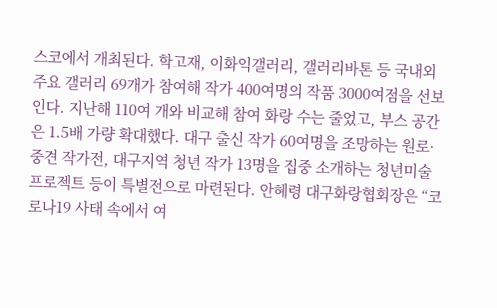스코에서 개최된다. 학고재, 이화익갤러리, 갤러리바톤 등 국내외 주요 갤러리 69개가 참여해 작가 400여명의 작품 3000여점을 선보인다. 지난해 110여 개와 비교해 참여 화랑 수는 줄었고, 부스 공간은 1.5배 가량 확대했다. 대구 출신 작가 60여명을 조망하는 원로·중견 작가전, 대구지역 청년 작가 13명을 집중 소개하는 청년미술프로젝트 등이 특별전으로 마련된다. 안혜령 대구화랑협회장은 “코로나19 사태 속에서 여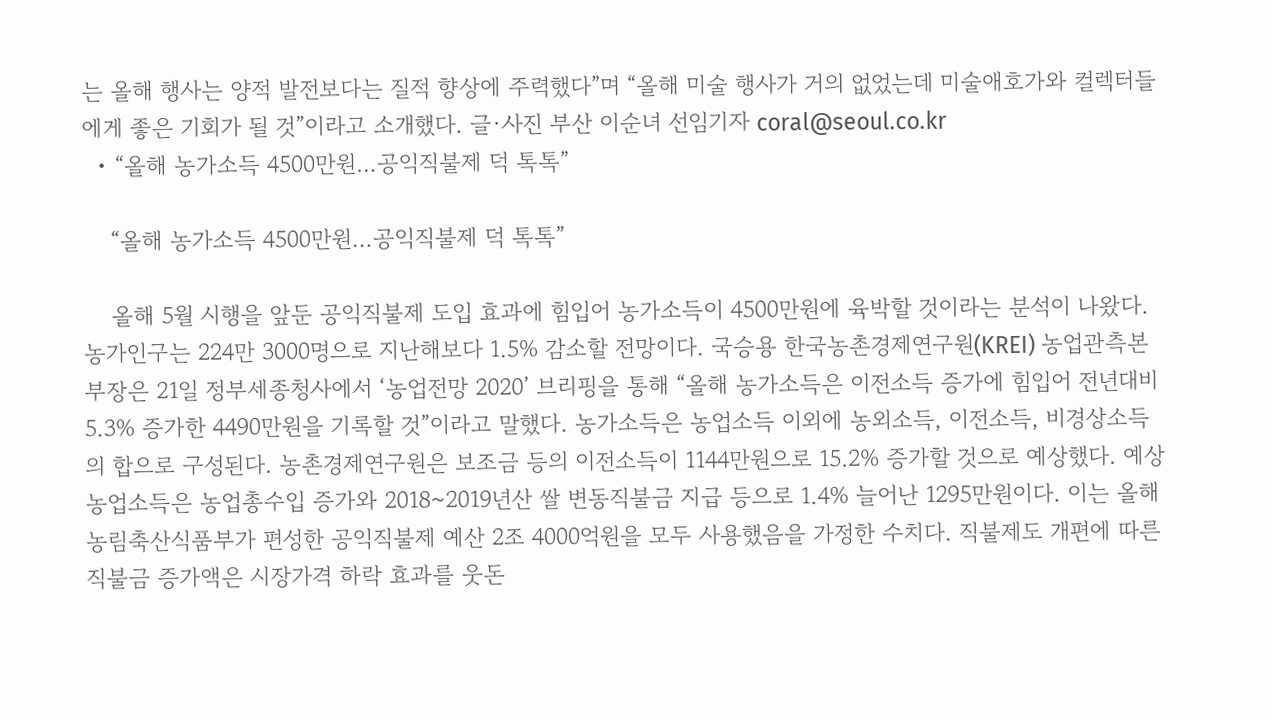는 올해 행사는 양적 발전보다는 질적 향상에 주력했다”며 “올해 미술 행사가 거의 없었는데 미술애호가와 컬렉터들에게 좋은 기회가 될 것”이라고 소개했다. 글·사진 부산 이순녀 선임기자 coral@seoul.co.kr
  • “올해 농가소득 4500만원…공익직불제 덕 톡톡”

    “올해 농가소득 4500만원…공익직불제 덕 톡톡”

    올해 5월 시행을 앞둔 공익직불제 도입 효과에 힘입어 농가소득이 4500만원에 육박할 것이라는 분석이 나왔다. 농가인구는 224만 3000명으로 지난해보다 1.5% 감소할 전망이다. 국승용 한국농촌경제연구원(KREI) 농업관측본부장은 21일 정부세종청사에서 ‘농업전망 2020’ 브리핑을 통해 “올해 농가소득은 이전소득 증가에 힘입어 전년대비 5.3% 증가한 4490만원을 기록할 것”이라고 말했다. 농가소득은 농업소득 이외에 농외소득, 이전소득, 비경상소득의 합으로 구성된다. 농촌경제연구원은 보조금 등의 이전소득이 1144만원으로 15.2% 증가할 것으로 예상했다. 예상 농업소득은 농업총수입 증가와 2018~2019년산 쌀 변동직불금 지급 등으로 1.4% 늘어난 1295만원이다. 이는 올해 농림축산식품부가 편성한 공익직불제 예산 2조 4000억원을 모두 사용했음을 가정한 수치다. 직불제도 개편에 따른 직불금 증가액은 시장가격 하락 효과를 웃돈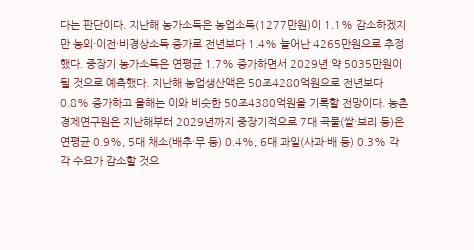다는 판단이다. 지난해 농가소득은 농업소득(1277만원)이 1.1% 감소하겠지만 농외·이전·비경상소득 증가로 전년보다 1.4% 늘어난 4265만원으로 추정했다. 중장기 농가소득은 연평균 1.7% 증가하면서 2029년 약 5035만원이 될 것으로 예측했다. 지난해 농업생산액은 50조4280억원으로 전년보다 0.8% 증가하고 올해는 이와 비슷한 50조4380억원을 기록할 전망이다. 농촌경제연구원은 지난해부터 2029년까지 중장기적으로 7대 곡물(쌀·보리 등)은 연평균 0.9%, 5대 채소(배추·무 등) 0.4%, 6대 과일(사과·배 등) 0.3% 각각 수요가 감소할 것으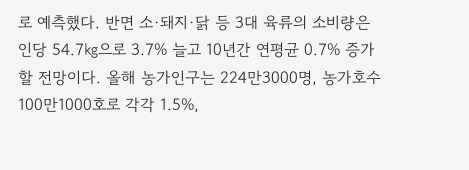로 예측했다. 반면 소·돼지·닭 등 3대 육류의 소비량은 인당 54.7㎏으로 3.7% 늘고 10년간 연평균 0.7% 증가할 전망이다. 올해 농가인구는 224만3000명, 농가호수 100만1000호로 각각 1.5%,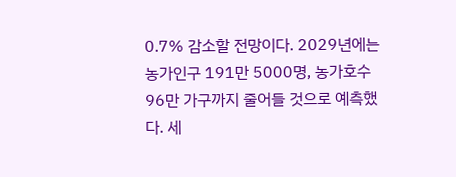0.7% 감소할 전망이다. 2029년에는 농가인구 191만 5000명, 농가호수 96만 가구까지 줄어들 것으로 예측했다. 세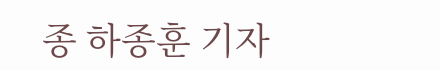종 하종훈 기자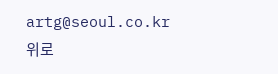artg@seoul.co.kr
위로